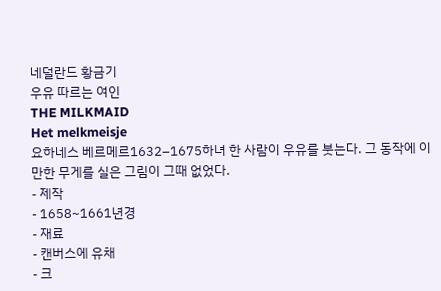네덜란드 황금기
우유 따르는 여인
THE MILKMAID
Het melkmeisje
요하네스 베르메르1632–1675하녀 한 사람이 우유를 붓는다. 그 동작에 이만한 무게를 실은 그림이 그때 없었다.
- 제작
- 1658~1661년경
- 재료
- 캔버스에 유채
- 크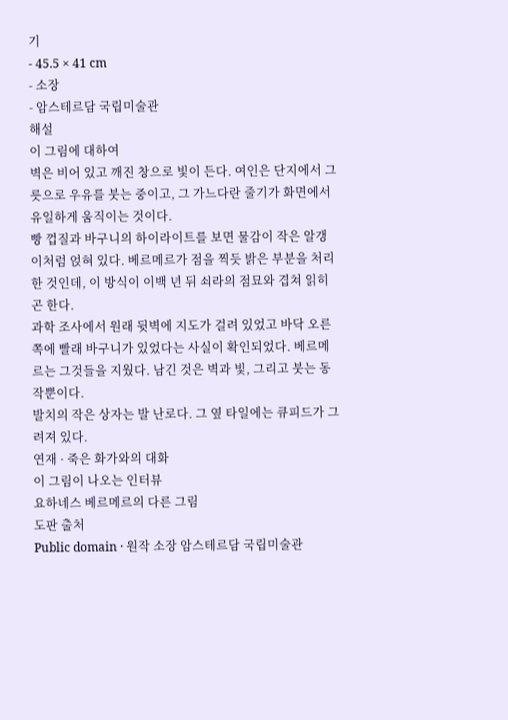기
- 45.5 × 41 cm
- 소장
- 암스테르담 국립미술관
해설
이 그림에 대하여
벽은 비어 있고 깨진 창으로 빛이 든다. 여인은 단지에서 그릇으로 우유를 붓는 중이고, 그 가느다란 줄기가 화면에서 유일하게 움직이는 것이다.
빵 껍질과 바구니의 하이라이트를 보면 물감이 작은 알갱이처럼 얹혀 있다. 베르메르가 점을 찍듯 밝은 부분을 처리한 것인데, 이 방식이 이백 년 뒤 쇠라의 점묘와 겹쳐 읽히곤 한다.
과학 조사에서 원래 뒷벽에 지도가 걸려 있었고 바닥 오른쪽에 빨래 바구니가 있었다는 사실이 확인되었다. 베르메르는 그것들을 지웠다. 남긴 것은 벽과 빛, 그리고 붓는 동작뿐이다.
발치의 작은 상자는 발 난로다. 그 옆 타일에는 큐피드가 그려져 있다.
연재 · 죽은 화가와의 대화
이 그림이 나오는 인터뷰
요하네스 베르메르의 다른 그림
도판 출처
Public domain · 원작 소장 암스테르담 국립미술관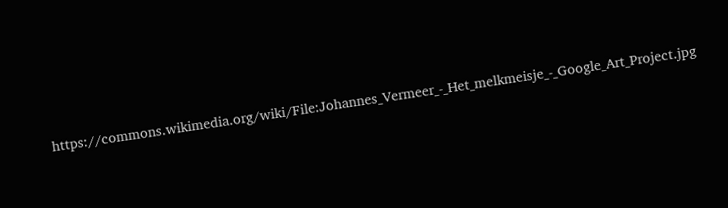https://commons.wikimedia.org/wiki/File:Johannes_Vermeer_-_Het_melkmeisje_-_Google_Art_Project.jpg